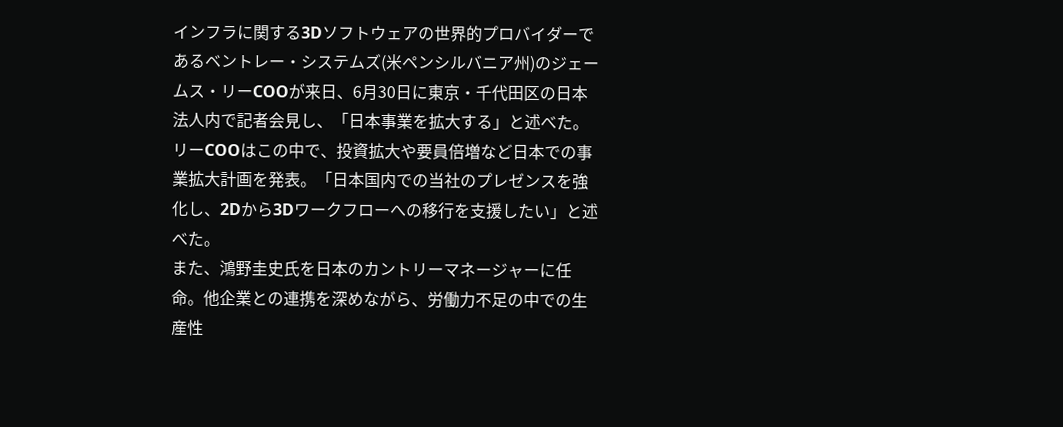インフラに関する3Dソフトウェアの世界的プロバイダーであるベントレー・システムズ(米ペンシルバニア州)のジェームス・リーCOOが来日、6月30日に東京・千代田区の日本法人内で記者会見し、「日本事業を拡大する」と述べた。
リーCOOはこの中で、投資拡大や要員倍増など日本での事業拡大計画を発表。「日本国内での当社のプレゼンスを強化し、2Dから3Dワークフローへの移行を支援したい」と述べた。
また、鴻野圭史氏を日本のカントリーマネージャーに任命。他企業との連携を深めながら、労働力不足の中での生産性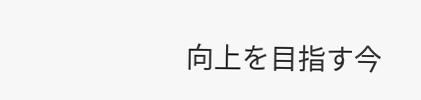向上を目指す今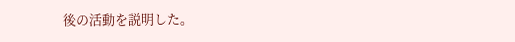後の活動を説明した。